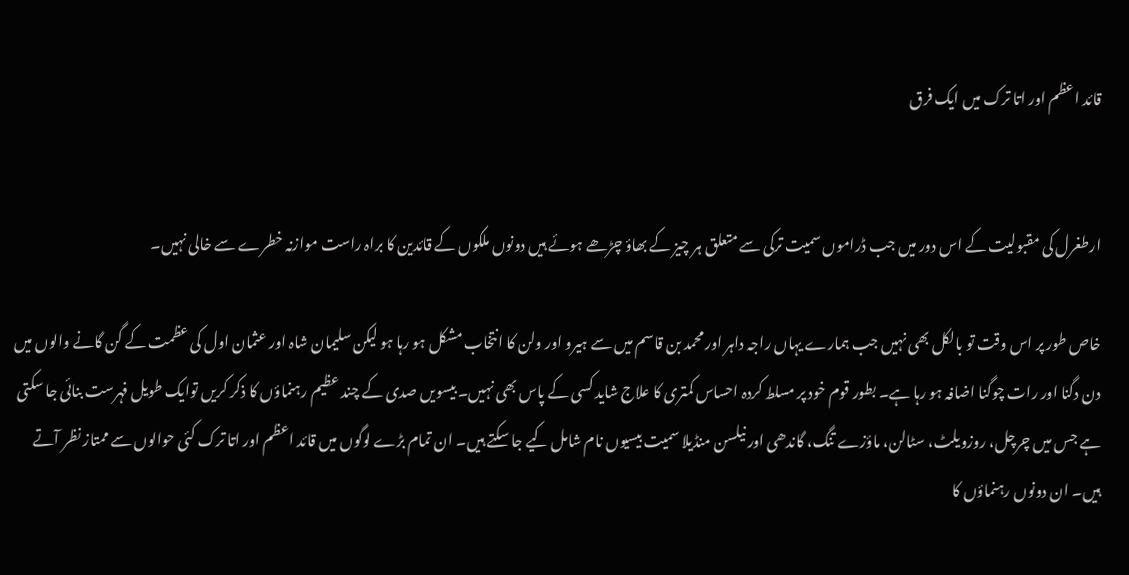قائد اعظم اور اتا ترک میں ایک فرق


ارطغرل کی مقبولیت کے اس دور میں جب ڈراموں سمیت ترکی سے متعلق ہر چیز کے بھاؤ چڑھے ہوئے ہیں دونوں ملکوں کے قائدین کا براہ راست موازنہ خطرے سے خالی نہیں۔

خاص طور پر اس وقت تو بالکل بھی نہیں جب ہمارے یہاں راجہ داہر اور محمد بن قاسم میں سے ہیرو اور ولن کا انتخاب مشکل ہو رہا ہو لیکن سلیمان شاہ اور عثمان اول کی عظمت کے گن گانے والوں میں دن دگنا اور رات چوگنا اضافہ ہو رہا ہے۔ بطور قوم خود پر مسلط کردہ احساس کمتری کا علاج شاید کسی کے پاس بھی نہیں۔ بیسویں صدی کے چند عظیم رہنماؤں کا ذکر کریں توایک طویل فہرست بنائی جا سکتی ہے جس میں چرچل، روزویلٹ، سٹالن، ماؤزے تنگ، گاندھی اور نیلسن منڈیلا سمیت بیسیوں نام شامل کیے جا سکتے ہیں۔ ان تمام بڑے لوگوں میں قائد اعظم اور اتا ترک کئی حوالوں سے ممتاز نظر آتے ہیں۔ ان دونوں رہنماؤں کا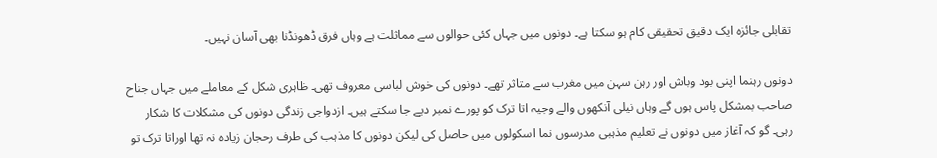تقابلی جائزہ ایک دقیق تحقیقی کام ہو سکتا ہے۔ دونوں میں جہاں کئی حوالوں سے مماثلت ہے وہاں فرق ڈھونڈنا بھی آسان نہیں۔

دونوں رہنما اپنی بود وباش اور رہن سہن میں مغرب سے متاثر تھے۔ دونوں کی خوش لباسی معروف تھی۔ ظاہری شکل کے معاملے میں جہاں جناح صاحب بمشکل پاس ہوں گے وہاں نیلی آنکھوں والے وجیہ اتا ترک کو پورے نمبر دیے جا سکتے ہیں۔ ازدواجی زندگی دونوں کی مشکلات کا شکار رہی۔ گو کہ آغاز میں دونوں نے تعلیم مذہبی مدرسوں نما اسکولوں میں حاصل کی لیکن دونوں کا مذہب کی طرف رحجان زیادہ نہ تھا اوراتا ترک تو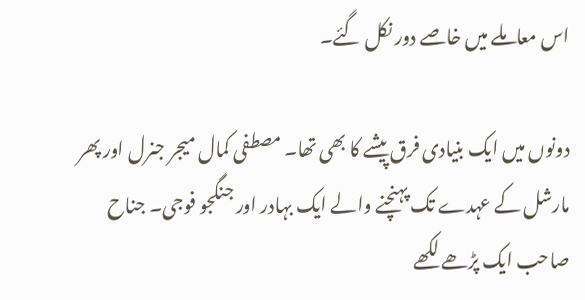اس معاملے میں خاصے دور نکل گئے۔

دونوں میں ایک بنیادی فرق پیشے کا بھی تھا۔ مصطفی کمال میجر جنرل اور پھر مارشل کے عہدے تک پہنچنے والے ایک بہادر اور جنگجو فوجی۔ جناح صاحب ایک پڑھے لکھے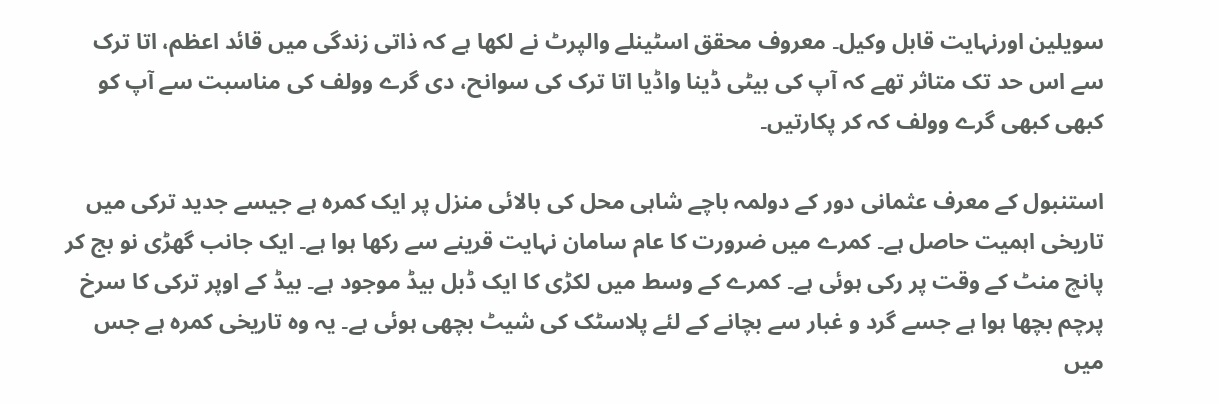سویلین اورنہایت قابل وکیل۔ معروف محقق اسٹینلے والپرٹ نے لکھا ہے کہ ذاتی زندگی میں قائد اعظم، اتا ترک سے اس حد تک متاثر تھے کہ آپ کی بیٹی ڈینا واڈیا اتا ترک کی سوانح، دی گرے وولف کی مناسبت سے آپ کو کبھی کبھی گرے وولف کہ کر پکارتیں۔

استنبول کے معرف عثمانی دور کے دولمہ باچے شاہی محل کی بالائی منزل پر ایک کمرہ ہے جیسے جدید ترکی میں تاریخی اہمیت حاصل ہے۔ کمرے میں ضرورت کا عام سامان نہایت قرینے سے رکھا ہوا ہے۔ ایک جانب گھڑی نو بج کر پانچ منٹ کے وقت پر رکی ہوئی ہے۔ کمرے کے وسط میں لکڑی کا ایک ڈبل بیڈ موجود ہے۔ بیڈ کے اوپر ترکی کا سرخ پرچم بچھا ہوا ہے جسے گرد و غبار سے بچانے کے لئے پلاسٹک کی شیٹ بچھی ہوئی ہے۔ یہ وہ تاریخی کمرہ ہے جس میں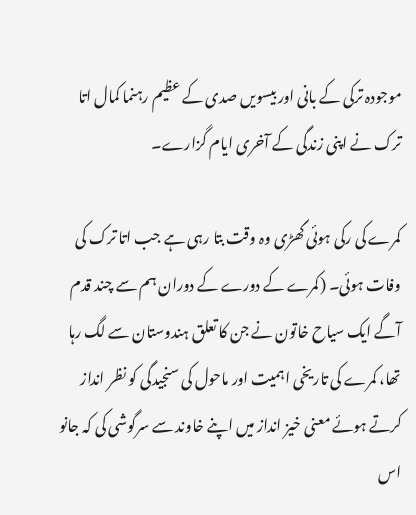موجودہ ترکی کے بانی اور بیسویں صدی کے عظیم رہنما کمال اتا ترک نے اپنی زندگی کے آخری ایام گزارے۔

کمرے کی رکی ہوئی گھڑی وہ وقت بتا رہی ہے جب اتا ترک کی وفات ہوئی۔ (کمرے کے دورے کے دوران ہم سے چند قدم آگے ایک سیاح خاتون نے جن کا تعلق ہندوستان سے لگ رہا تھا، کمرے کی تاریخی اہمیت اور ماحول کی سنجیدگی کو نظر انداز کرتے ہوئے معنی خیز انداز میں اپنے خاوند سے سرگوشی کی کہ جانو اس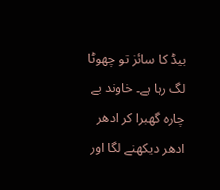بیڈ کا سائز تو چھوٹا لگ رہا ہے۔ خاوند بے چارہ گھبرا کر ادھر ادھر دیکھنے لگا اور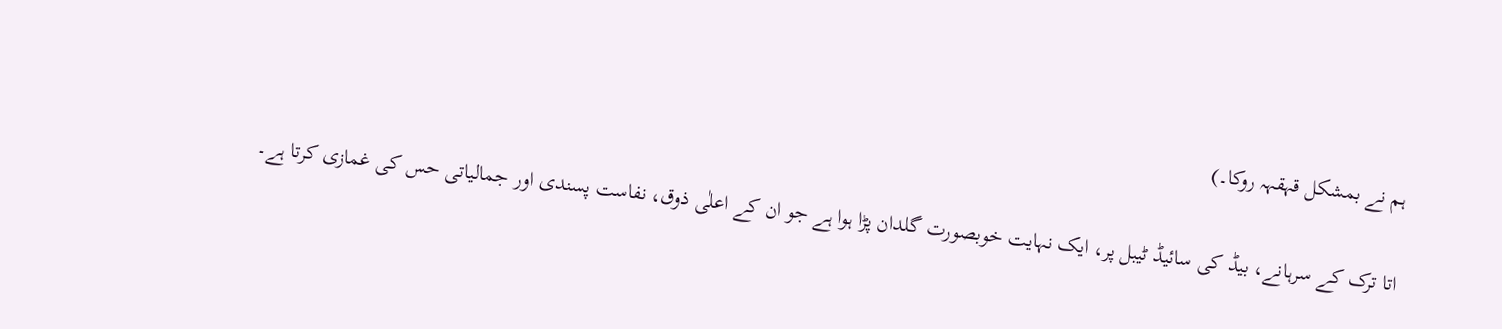ہم نے بمشکل قہقہہ روکا۔)

اتا ترک کے سرہانے، بیڈ کی سائیڈ ٹیبل پر، ایک نہایت خوبصورت گلدان پڑا ہوا ہے جو ان کے اعلٰی ذوق، نفاست پسندی اور جمالیاتی حس کی غمازی کرتا ہے۔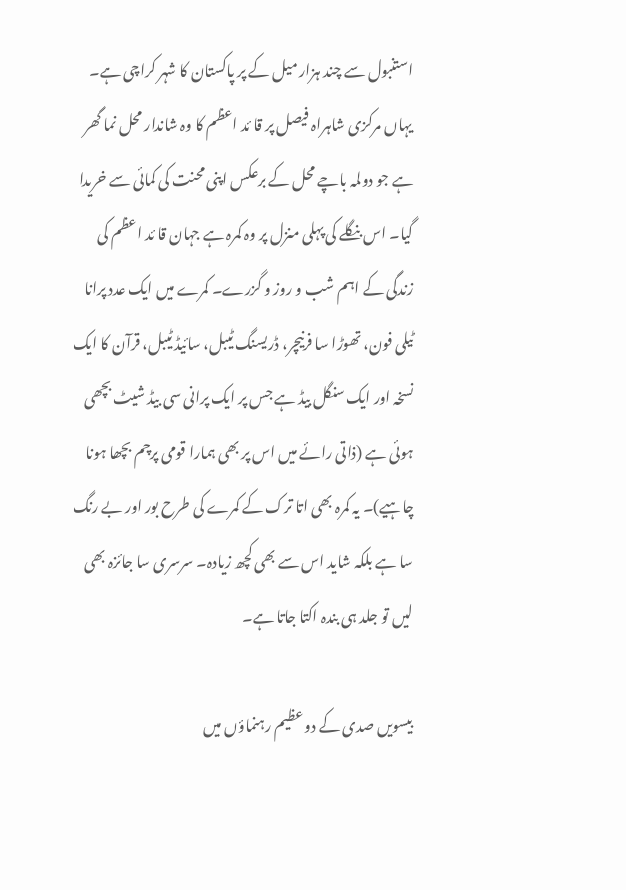استنبول سے چند ہزار میل کے پر پاکستان کا شہر کراچی ہے۔ یہاں مرکزی شاہراہ فیصل پر قا ئد اعظم کا وہ شاندار محل نما گھر ہے جو دولمہ باچے محل کے برعکس اپنی محنت کی کمائی سے خریدا گیا۔ اس بنگلے کی پہلی منزل پر وہ کمرہ ہے جہان قا ئد اعظم کی زندگی کے اہم شب و روز و گزرے۔ کمرے میں ایک عدد پرانا ٹیلی فون، تھوڑا سا فرنیچر، ڈریسنگ ٹیبل، سائیڈ ٹیبل، قرآن کا ایک نسخہ اور ایک سنگل بیڈ ہے جس پر ایک پرانی سی بیڈ شیٹ بچھی ہوئی ہے (ذاتی رائے میں اس پر بھی ہمارا قومی پرچم بچھا ہونا چاہیے)۔ یہ کمرہ بھی اتا ترک کے کمرے کی طرح بور اور بے رنگ سا ہے بلکہ شاید اس سے بھی کچھ زیادہ۔ سرسری سا جائزہ بھی لیں تو جلد ہی بندہ اکتا جاتا ہے۔

بیسویں صدی کے دو عظیم رہنماؤں میں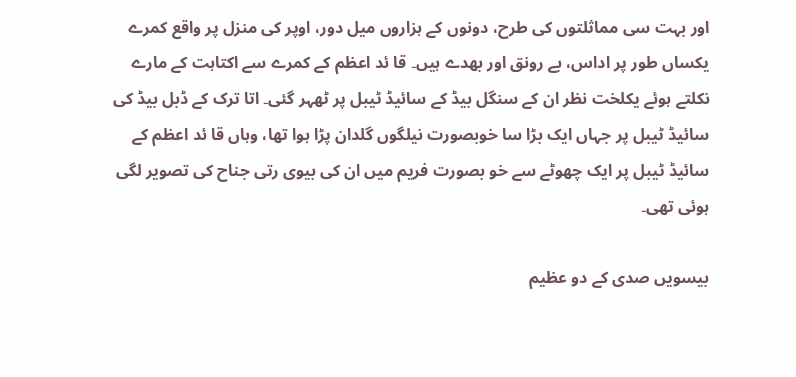اور بہت سی مماثلتوں کی طرح، دونوں کے ہزاروں میل دور، اوپر کی منزل پر واقع کمرے یکساں طور پر اداس، بے رونق اور بھدے ہیں۔ قا ئد اعظم کے کمرے سے اکتاہت کے مارے نکلتے ہوئے یکلخت نظر ان کے سنگل بیڈ کے سائیڈ ٹیبل پر ٹھہر گئی۔ اتا ترک کے ڈبل بیڈ کی سائیڈ ٹیبل پر جہاں ایک بڑا سا خوبصورت نیلگوں گلدان پڑا ہوا تھا، وہاں قا ئد اعظم کے سائیڈ ٹیبل پر ایک چھوٹے سے خو بصورت فریم میں ان کی بیوی رتی جناح کی تصویر لگی ہوئی تھی۔

بیسویں صدی کے دو عظیم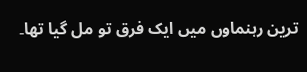ترین رہنماوں میں ایک فرق تو مل گیا تھا۔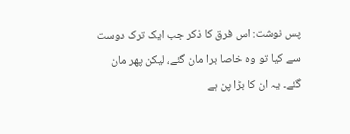پس نوشت: اس فرق کا ذکر جب ایک ترک دوست سے کیا تو وہ خاصا برا مان گئے، لیکن پھر مان گئے۔ یہ ان کا بڑا پن ہے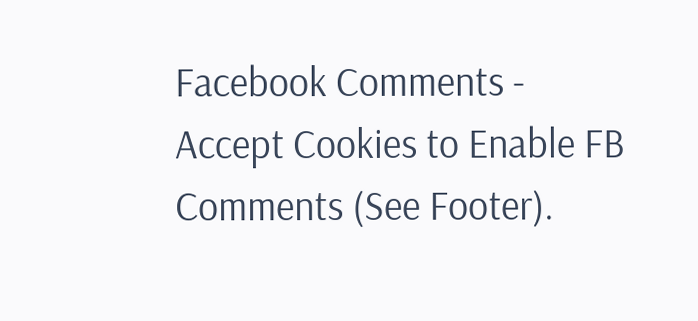Facebook Comments - Accept Cookies to Enable FB Comments (See Footer).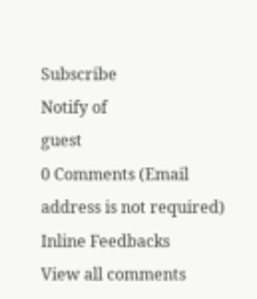Subscribe
Notify of
guest
0 Comments (Email address is not required)
Inline Feedbacks
View all comments